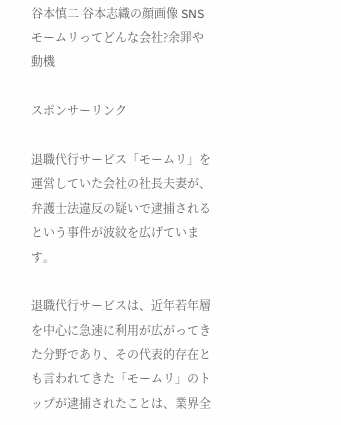谷本慎二 谷本志織の顔画像 SNS モームリってどんな会社?余罪や動機

スポンサーリンク

退職代行サービス「モームリ」を運営していた会社の社長夫妻が、弁護士法違反の疑いで逮捕されるという事件が波紋を広げています。

退職代行サービスは、近年若年層を中心に急速に利用が広がってきた分野であり、その代表的存在とも言われてきた「モームリ」のトップが逮捕されたことは、業界全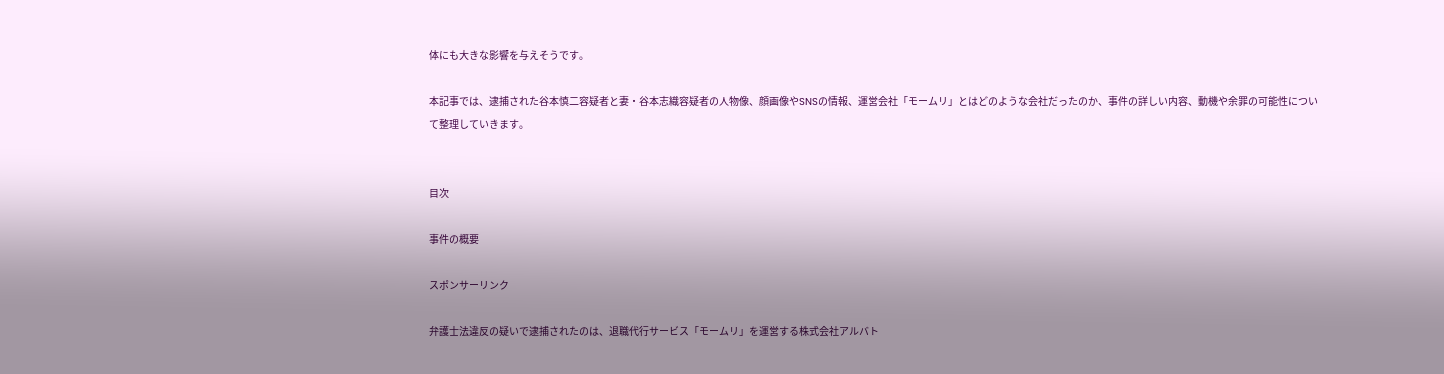体にも大きな影響を与えそうです。

本記事では、逮捕された谷本慎二容疑者と妻・谷本志織容疑者の人物像、顔画像やSNSの情報、運営会社「モームリ」とはどのような会社だったのか、事件の詳しい内容、動機や余罪の可能性について整理していきます。


目次

事件の概要

スポンサーリンク

弁護士法違反の疑いで逮捕されたのは、退職代行サービス「モームリ」を運営する株式会社アルバト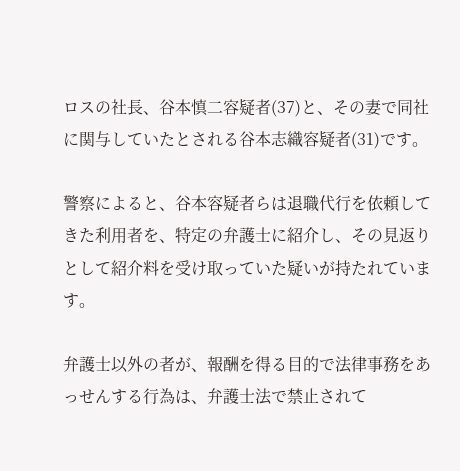ロスの社長、谷本慎二容疑者(37)と、その妻で同社に関与していたとされる谷本志織容疑者(31)です。

警察によると、谷本容疑者らは退職代行を依頼してきた利用者を、特定の弁護士に紹介し、その見返りとして紹介料を受け取っていた疑いが持たれています。

弁護士以外の者が、報酬を得る目的で法律事務をあっせんする行為は、弁護士法で禁止されて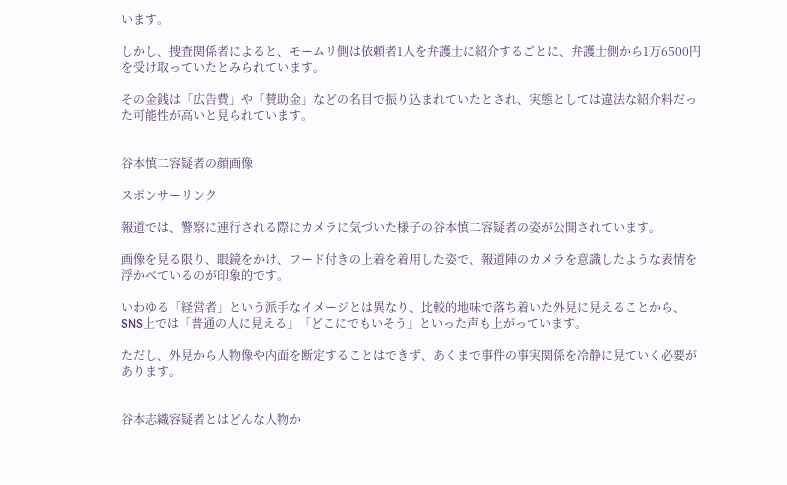います。

しかし、捜査関係者によると、モームリ側は依頼者1人を弁護士に紹介するごとに、弁護士側から1万6500円を受け取っていたとみられています。

その金銭は「広告費」や「賛助金」などの名目で振り込まれていたとされ、実態としては違法な紹介料だった可能性が高いと見られています。


谷本慎二容疑者の顔画像

スポンサーリンク

報道では、警察に連行される際にカメラに気づいた様子の谷本慎二容疑者の姿が公開されています。

画像を見る限り、眼鏡をかけ、フード付きの上着を着用した姿で、報道陣のカメラを意識したような表情を浮かべているのが印象的です。

いわゆる「経営者」という派手なイメージとは異なり、比較的地味で落ち着いた外見に見えることから、SNS上では「普通の人に見える」「どこにでもいそう」といった声も上がっています。

ただし、外見から人物像や内面を断定することはできず、あくまで事件の事実関係を冷静に見ていく必要があります。


谷本志織容疑者とはどんな人物か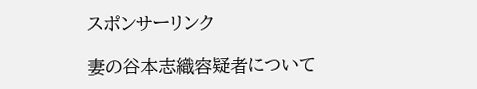スポンサーリンク

妻の谷本志織容疑者について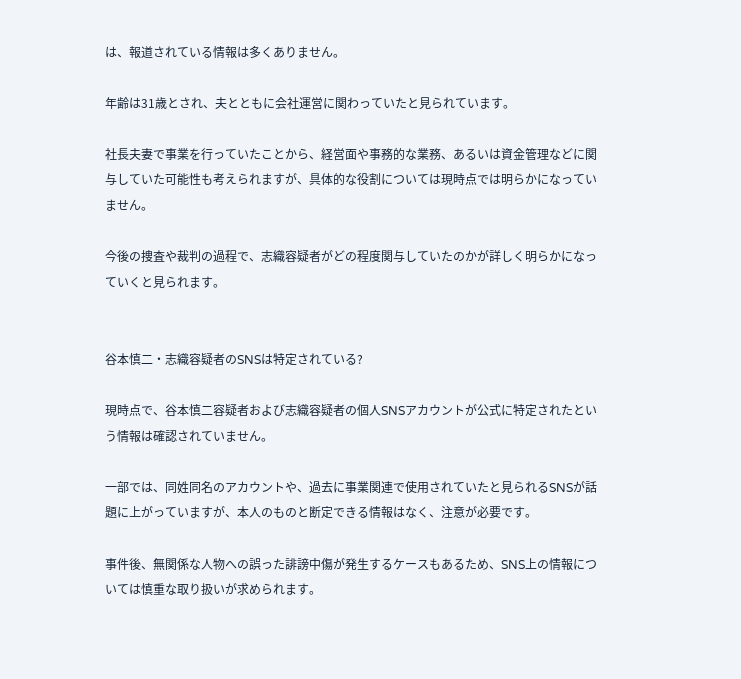は、報道されている情報は多くありません。

年齢は31歳とされ、夫とともに会社運営に関わっていたと見られています。

社長夫妻で事業を行っていたことから、経営面や事務的な業務、あるいは資金管理などに関与していた可能性も考えられますが、具体的な役割については現時点では明らかになっていません。

今後の捜査や裁判の過程で、志織容疑者がどの程度関与していたのかが詳しく明らかになっていくと見られます。


谷本慎二・志織容疑者のSNSは特定されている?

現時点で、谷本慎二容疑者および志織容疑者の個人SNSアカウントが公式に特定されたという情報は確認されていません。

一部では、同姓同名のアカウントや、過去に事業関連で使用されていたと見られるSNSが話題に上がっていますが、本人のものと断定できる情報はなく、注意が必要です。

事件後、無関係な人物への誤った誹謗中傷が発生するケースもあるため、SNS上の情報については慎重な取り扱いが求められます。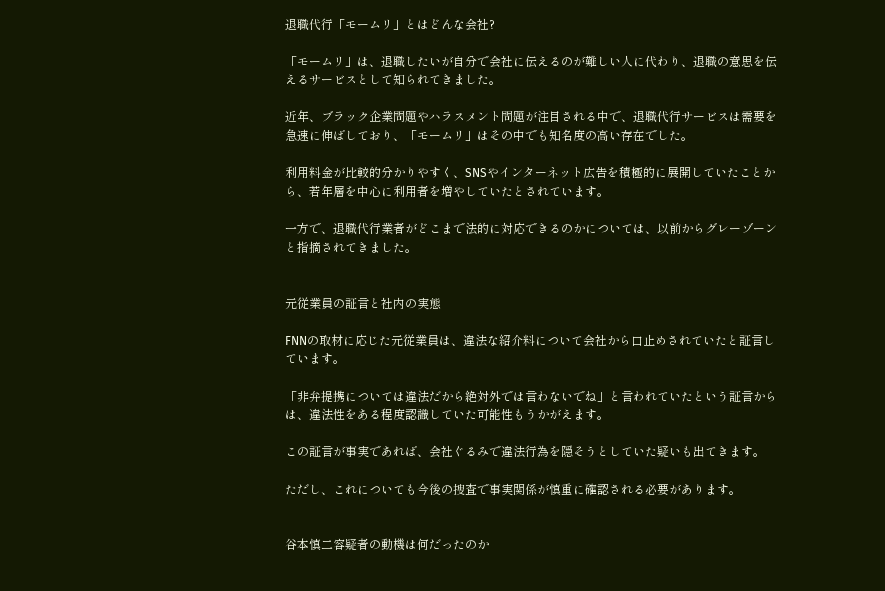退職代行「モームリ」とはどんな会社?

「モームリ」は、退職したいが自分で会社に伝えるのが難しい人に代わり、退職の意思を伝えるサービスとして知られてきました。

近年、ブラック企業問題やハラスメント問題が注目される中で、退職代行サービスは需要を急速に伸ばしており、「モームリ」はその中でも知名度の高い存在でした。

利用料金が比較的分かりやすく、SNSやインターネット広告を積極的に展開していたことから、若年層を中心に利用者を増やしていたとされています。

一方で、退職代行業者がどこまで法的に対応できるのかについては、以前からグレーゾーンと指摘されてきました。


元従業員の証言と社内の実態

FNNの取材に応じた元従業員は、違法な紹介料について会社から口止めされていたと証言しています。

「非弁提携については違法だから絶対外では言わないでね」と言われていたという証言からは、違法性をある程度認識していた可能性もうかがえます。

この証言が事実であれば、会社ぐるみで違法行為を隠そうとしていた疑いも出てきます。

ただし、これについても今後の捜査で事実関係が慎重に確認される必要があります。


谷本慎二容疑者の動機は何だったのか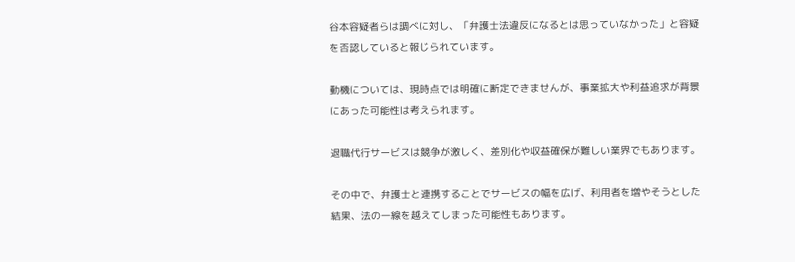谷本容疑者らは調べに対し、「弁護士法違反になるとは思っていなかった」と容疑を否認していると報じられています。

動機については、現時点では明確に断定できませんが、事業拡大や利益追求が背景にあった可能性は考えられます。

退職代行サービスは競争が激しく、差別化や収益確保が難しい業界でもあります。

その中で、弁護士と連携することでサービスの幅を広げ、利用者を増やそうとした結果、法の一線を越えてしまった可能性もあります。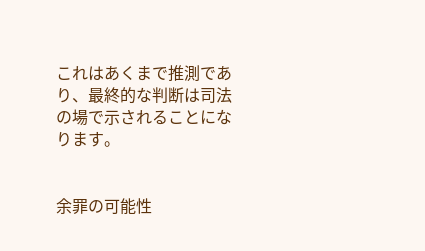これはあくまで推測であり、最終的な判断は司法の場で示されることになります。


余罪の可能性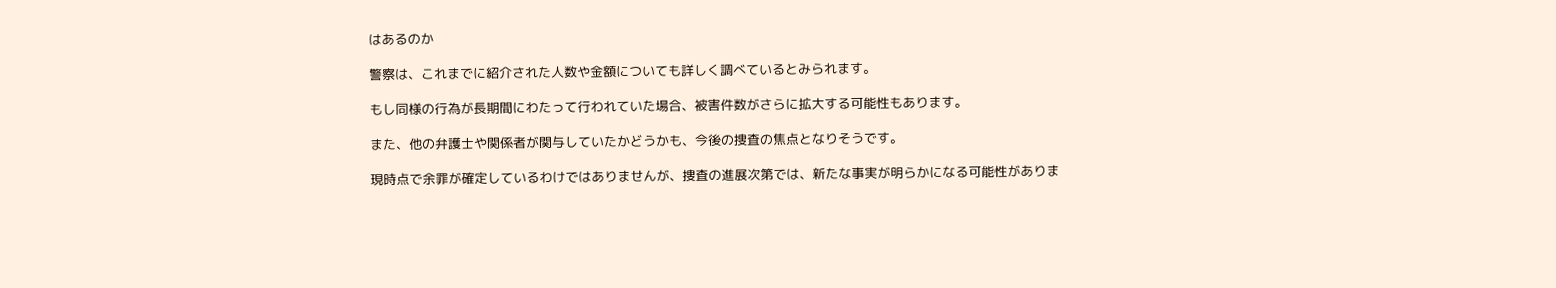はあるのか

警察は、これまでに紹介された人数や金額についても詳しく調べているとみられます。

もし同様の行為が長期間にわたって行われていた場合、被害件数がさらに拡大する可能性もあります。

また、他の弁護士や関係者が関与していたかどうかも、今後の捜査の焦点となりそうです。

現時点で余罪が確定しているわけではありませんが、捜査の進展次第では、新たな事実が明らかになる可能性がありま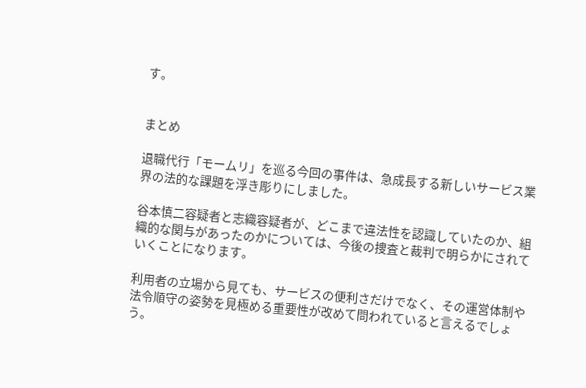す。


まとめ

退職代行「モームリ」を巡る今回の事件は、急成長する新しいサービス業界の法的な課題を浮き彫りにしました。

谷本慎二容疑者と志織容疑者が、どこまで違法性を認識していたのか、組織的な関与があったのかについては、今後の捜査と裁判で明らかにされていくことになります。

利用者の立場から見ても、サービスの便利さだけでなく、その運営体制や法令順守の姿勢を見極める重要性が改めて問われていると言えるでしょう。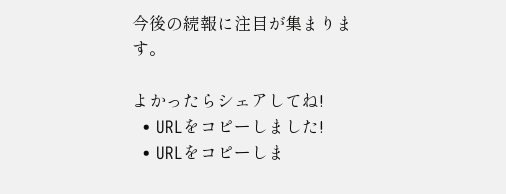今後の続報に注目が集まります。

よかったらシェアしてね!
  • URLをコピーしました!
  • URLをコピーしま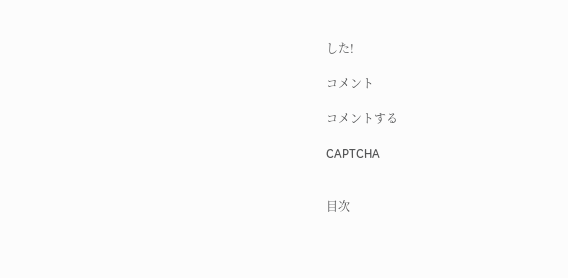した!

コメント

コメントする

CAPTCHA


目次